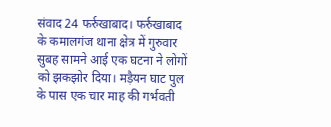संवाद 24 फर्रुखाबाद। फर्रुखाबाद के कमालगंज थाना क्षेत्र में गुरुवार सुबह सामने आई एक घटना ने लोगों को झकझोर दिया। मड़ैयन घाट पुल के पास एक चार माह की गर्भवती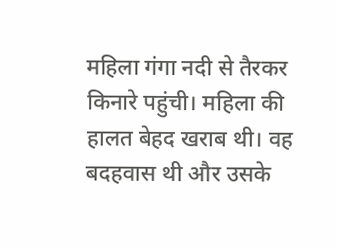महिला गंगा नदी से तैरकर किनारे पहुंची। महिला की हालत बेहद खराब थी। वह बदहवास थी और उसके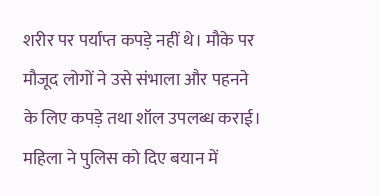शरीर पर पर्याप्त कपड़े नहीं थे। मौके पर मौजूद लोगों ने उसे संभाला और पहनने के लिए कपड़े तथा शॉल उपलब्ध कराई।
महिला ने पुलिस को दिए बयान में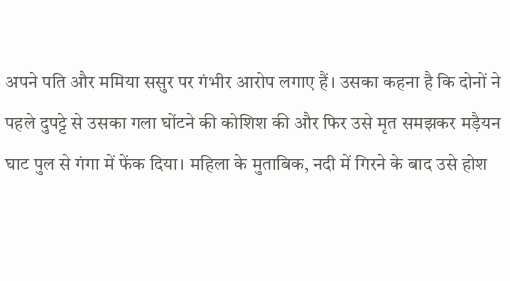अपने पति और ममिया ससुर पर गंभीर आरोप लगाए हैं। उसका कहना है कि दोनों ने पहले दुपट्टे से उसका गला घोंटने की कोशिश की और फिर उसे मृत समझकर मड़ैयन घाट पुल से गंगा में फेंक दिया। महिला के मुताबिक, नदी में गिरने के बाद उसे होश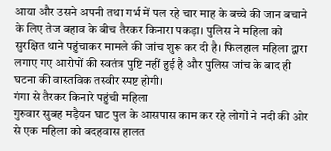आया और उसने अपनी तथा गर्भ में पल रहे चार माह के बच्चे की जान बचाने के लिए तेज बहाव के बीच तैरकर किनारा पकड़ा। पुलिस ने महिला को सुरक्षित थाने पहुंचाकर मामले की जांच शुरू कर दी है। फिलहाल महिला द्वारा लगाए गए आरोपों की स्वतंत्र पुष्टि नहीं हुई है और पुलिस जांच के बाद ही घटना की वास्तविक तस्वीर स्पष्ट होगी।
गंगा से तैरकर किनारे पहुंची महिला
गुरुवार सुबह मड़ैयन घाट पुल के आसपास काम कर रहे लोगों ने नदी की ओर से एक महिला को बदहवास हालत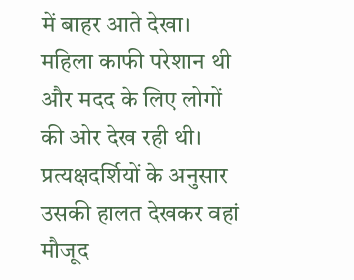में बाहर आते देखा। महिला काफी परेशान थी और मदद के लिए लोगों की ओर देख रही थी। प्रत्यक्षदर्शियों के अनुसार उसकी हालत देखकर वहां मौजूद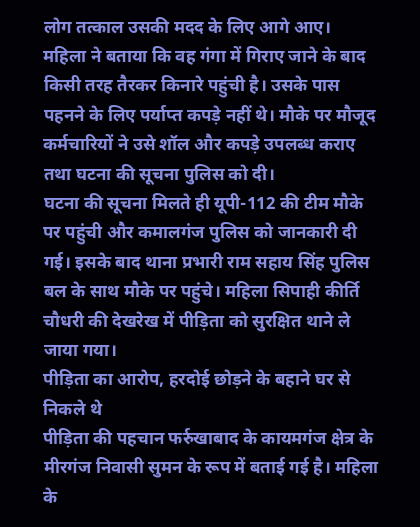लोग तत्काल उसकी मदद के लिए आगे आए।
महिला ने बताया कि वह गंगा में गिराए जाने के बाद किसी तरह तैरकर किनारे पहुंची है। उसके पास पहनने के लिए पर्याप्त कपड़े नहीं थे। मौके पर मौजूद कर्मचारियों ने उसे शॉल और कपड़े उपलब्ध कराए तथा घटना की सूचना पुलिस को दी।
घटना की सूचना मिलते ही यूपी-112 की टीम मौके पर पहुंची और कमालगंज पुलिस को जानकारी दी गई। इसके बाद थाना प्रभारी राम सहाय सिंह पुलिस बल के साथ मौके पर पहुंचे। महिला सिपाही कीर्ति चौधरी की देखरेख में पीड़िता को सुरक्षित थाने ले जाया गया।
पीड़िता का आरोप, हरदोई छोड़ने के बहाने घर से निकले थे
पीड़िता की पहचान फर्रुखाबाद के कायमगंज क्षेत्र के मीरगंज निवासी सुमन के रूप में बताई गई है। महिला के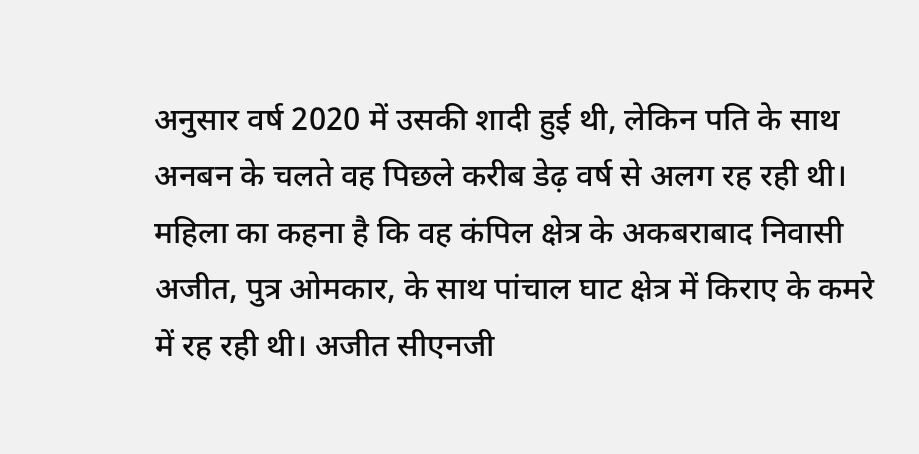अनुसार वर्ष 2020 में उसकी शादी हुई थी, लेकिन पति के साथ अनबन के चलते वह पिछले करीब डेढ़ वर्ष से अलग रह रही थी। महिला का कहना है कि वह कंपिल क्षेत्र के अकबराबाद निवासी अजीत, पुत्र ओमकार, के साथ पांचाल घाट क्षेत्र में किराए के कमरे में रह रही थी। अजीत सीएनजी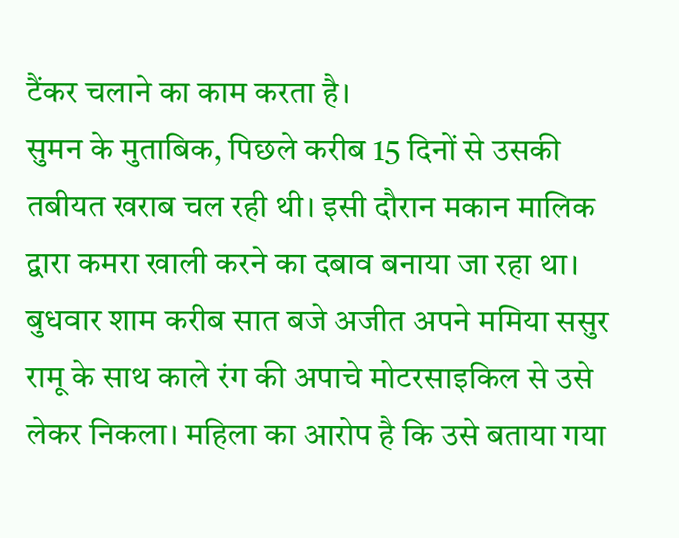टैंकर चलाने का काम करता है।
सुमन के मुताबिक, पिछले करीब 15 दिनों से उसकी तबीयत खराब चल रही थी। इसी दौरान मकान मालिक द्वारा कमरा खाली करने का दबाव बनाया जा रहा था। बुधवार शाम करीब सात बजे अजीत अपने ममिया ससुर रामू के साथ काले रंग की अपाचे मोटरसाइकिल से उसे लेकर निकला। महिला का आरोप है कि उसे बताया गया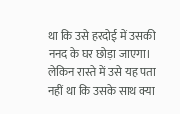था कि उसे हरदोई में उसकी ननद के घर छोड़ा जाएगा। लेकिन रास्ते में उसे यह पता नहीं था कि उसके साथ क्या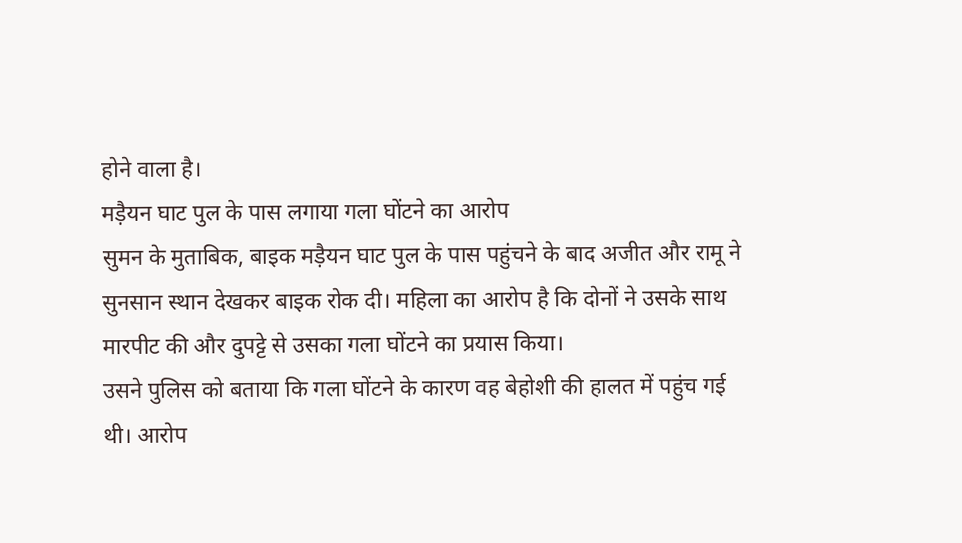होने वाला है।
मड़ैयन घाट पुल के पास लगाया गला घोंटने का आरोप
सुमन के मुताबिक, बाइक मड़ैयन घाट पुल के पास पहुंचने के बाद अजीत और रामू ने सुनसान स्थान देखकर बाइक रोक दी। महिला का आरोप है कि दोनों ने उसके साथ मारपीट की और दुपट्टे से उसका गला घोंटने का प्रयास किया।
उसने पुलिस को बताया कि गला घोंटने के कारण वह बेहोशी की हालत में पहुंच गई थी। आरोप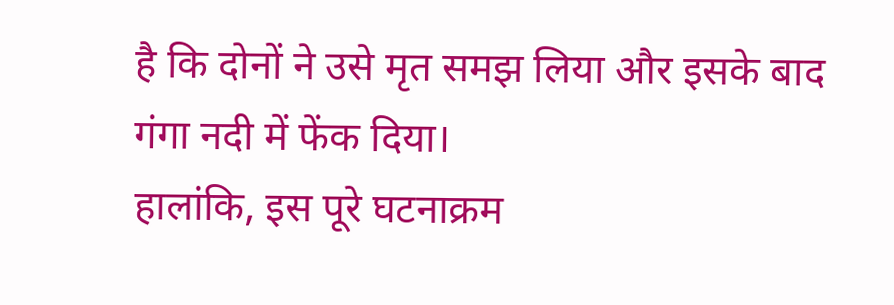है कि दोनों ने उसे मृत समझ लिया और इसके बाद गंगा नदी में फेंक दिया।
हालांकि, इस पूरे घटनाक्रम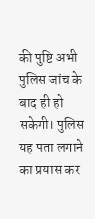की पुष्टि अभी पुलिस जांच के बाद ही हो सकेगी। पुलिस यह पता लगाने का प्रयास कर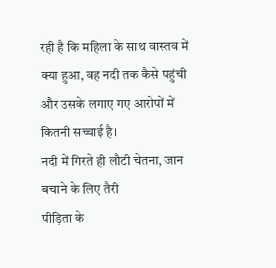रही है कि महिला के साथ वास्तव में क्या हुआ, वह नदी तक कैसे पहुंची और उसके लगाए गए आरोपों में कितनी सच्चाई है।
नदी में गिरते ही लौटी चेतना, जान बचाने के लिए तैरी
पीड़िता के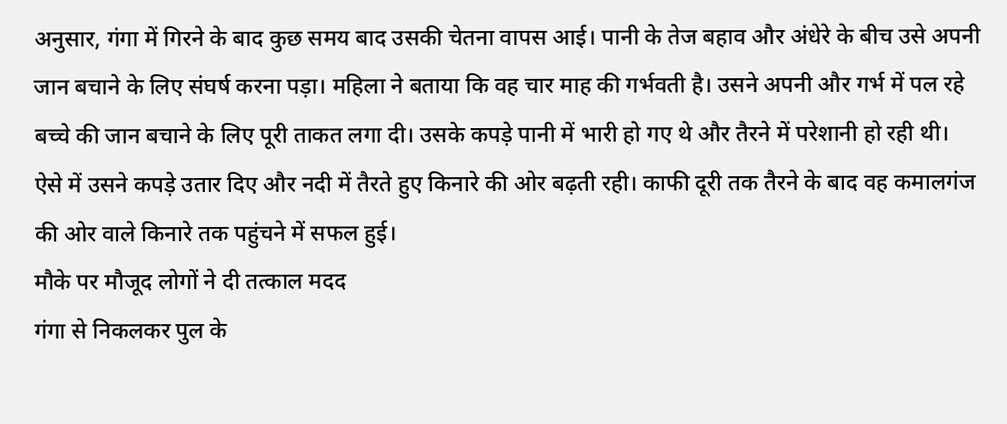अनुसार, गंगा में गिरने के बाद कुछ समय बाद उसकी चेतना वापस आई। पानी के तेज बहाव और अंधेरे के बीच उसे अपनी जान बचाने के लिए संघर्ष करना पड़ा। महिला ने बताया कि वह चार माह की गर्भवती है। उसने अपनी और गर्भ में पल रहे बच्चे की जान बचाने के लिए पूरी ताकत लगा दी। उसके कपड़े पानी में भारी हो गए थे और तैरने में परेशानी हो रही थी। ऐसे में उसने कपड़े उतार दिए और नदी में तैरते हुए किनारे की ओर बढ़ती रही। काफी दूरी तक तैरने के बाद वह कमालगंज की ओर वाले किनारे तक पहुंचने में सफल हुई।
मौके पर मौजूद लोगों ने दी तत्काल मदद
गंगा से निकलकर पुल के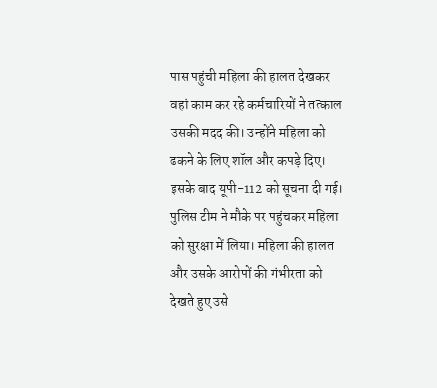पास पहुंची महिला की हालत देखकर वहां काम कर रहे कर्मचारियों ने तत्काल उसकी मदद की। उन्होंने महिला को ढकने के लिए शॉल और कपड़े दिए। इसके बाद यूपी-112 को सूचना दी गई। पुलिस टीम ने मौके पर पहुंचकर महिला को सुरक्षा में लिया। महिला की हालत और उसके आरोपों की गंभीरता को देखते हुए उसे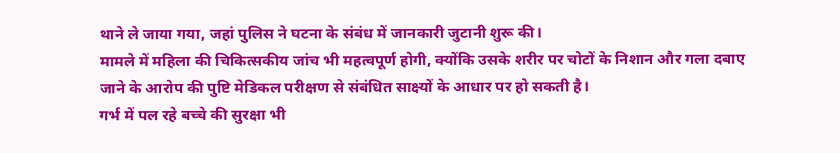थाने ले जाया गया, जहां पुलिस ने घटना के संबंध में जानकारी जुटानी शुरू की।
मामले में महिला की चिकित्सकीय जांच भी महत्वपूर्ण होगी, क्योंकि उसके शरीर पर चोटों के निशान और गला दबाए जाने के आरोप की पुष्टि मेडिकल परीक्षण से संबंधित साक्ष्यों के आधार पर हो सकती है।
गर्भ में पल रहे बच्चे की सुरक्षा भी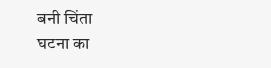बनी चिंता
घटना का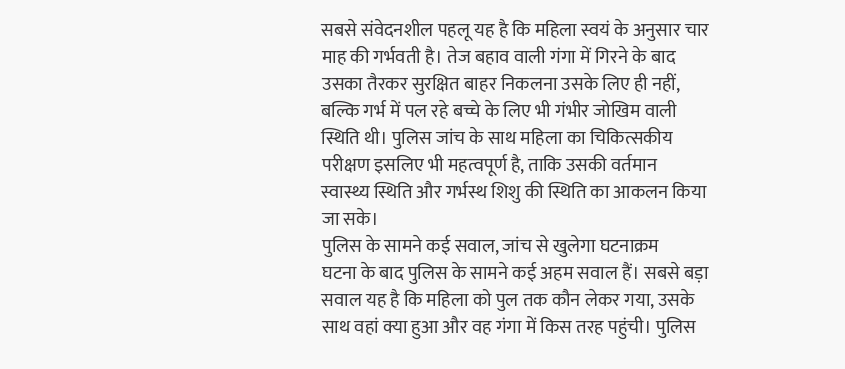सबसे संवेदनशील पहलू यह है कि महिला स्वयं के अनुसार चार माह की गर्भवती है। तेज बहाव वाली गंगा में गिरने के बाद उसका तैरकर सुरक्षित बाहर निकलना उसके लिए ही नहीं, बल्कि गर्भ में पल रहे बच्चे के लिए भी गंभीर जोखिम वाली स्थिति थी। पुलिस जांच के साथ महिला का चिकित्सकीय परीक्षण इसलिए भी महत्वपूर्ण है, ताकि उसकी वर्तमान स्वास्थ्य स्थिति और गर्भस्थ शिशु की स्थिति का आकलन किया जा सके।
पुलिस के सामने कई सवाल, जांच से खुलेगा घटनाक्रम
घटना के बाद पुलिस के सामने कई अहम सवाल हैं। सबसे बड़ा सवाल यह है कि महिला को पुल तक कौन लेकर गया, उसके साथ वहां क्या हुआ और वह गंगा में किस तरह पहुंची। पुलिस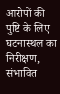आरोपों की पुष्टि के लिए घटनास्थल का निरीक्षण, संभावित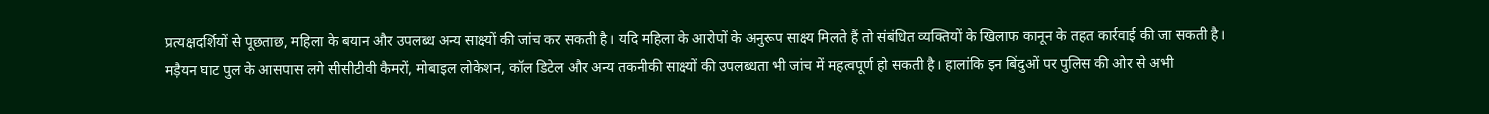प्रत्यक्षदर्शियों से पूछताछ, महिला के बयान और उपलब्ध अन्य साक्ष्यों की जांच कर सकती है। यदि महिला के आरोपों के अनुरूप साक्ष्य मिलते हैं तो संबंधित व्यक्तियों के खिलाफ कानून के तहत कार्रवाई की जा सकती है।
मड़ैयन घाट पुल के आसपास लगे सीसीटीवी कैमरों, मोबाइल लोकेशन, कॉल डिटेल और अन्य तकनीकी साक्ष्यों की उपलब्धता भी जांच में महत्वपूर्ण हो सकती है। हालांकि इन बिंदुओं पर पुलिस की ओर से अभी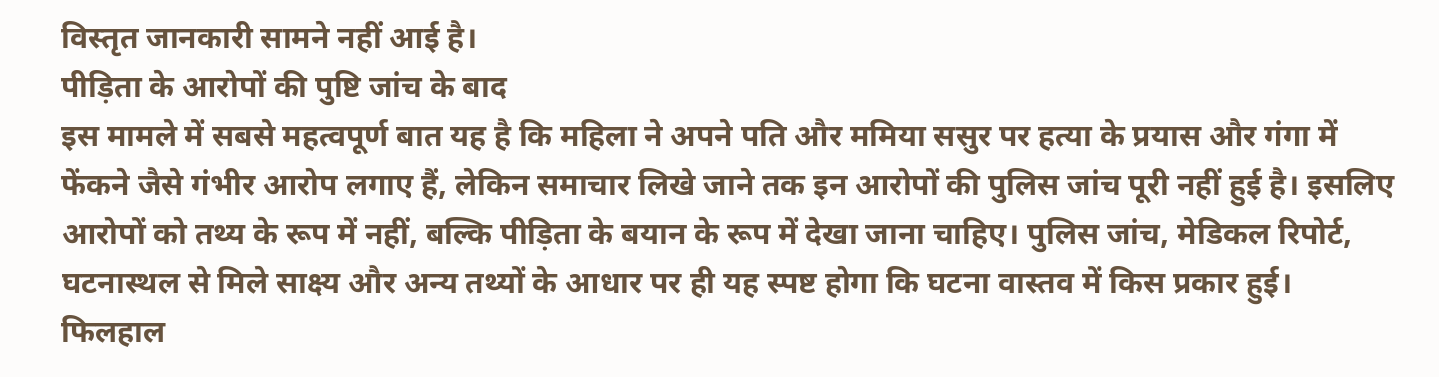विस्तृत जानकारी सामने नहीं आई है।
पीड़िता के आरोपों की पुष्टि जांच के बाद
इस मामले में सबसे महत्वपूर्ण बात यह है कि महिला ने अपने पति और ममिया ससुर पर हत्या के प्रयास और गंगा में फेंकने जैसे गंभीर आरोप लगाए हैं, लेकिन समाचार लिखे जाने तक इन आरोपों की पुलिस जांच पूरी नहीं हुई है। इसलिए आरोपों को तथ्य के रूप में नहीं, बल्कि पीड़िता के बयान के रूप में देखा जाना चाहिए। पुलिस जांच, मेडिकल रिपोर्ट, घटनास्थल से मिले साक्ष्य और अन्य तथ्यों के आधार पर ही यह स्पष्ट होगा कि घटना वास्तव में किस प्रकार हुई।
फिलहाल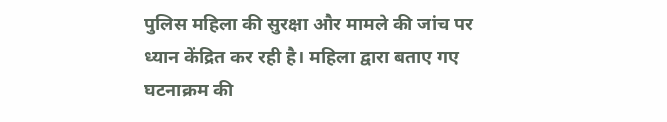पुलिस महिला की सुरक्षा और मामले की जांच पर ध्यान केंद्रित कर रही है। महिला द्वारा बताए गए घटनाक्रम की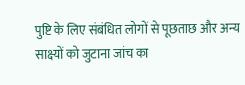पुष्टि के लिए संबंधित लोगों से पूछताछ और अन्य साक्ष्यों को जुटाना जांच का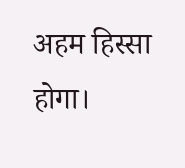अहम हिस्सा होगा।